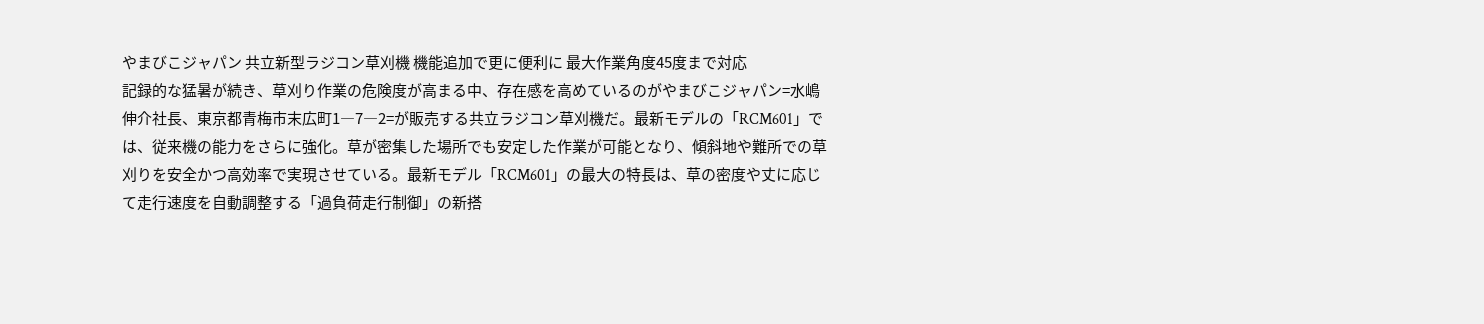やまびこジャパン 共立新型ラジコン草刈機 機能追加で更に便利に 最大作業角度45度まで対応
記録的な猛暑が続き、草刈り作業の危険度が高まる中、存在感を高めているのがやまびこジャパン=水嶋伸介社長、東京都青梅市末広町1―7―2=が販売する共立ラジコン草刈機だ。最新モデルの「RCM601」では、従来機の能力をさらに強化。草が密集した場所でも安定した作業が可能となり、傾斜地や難所での草刈りを安全かつ高効率で実現させている。最新モデル「RCM601」の最大の特長は、草の密度や丈に応じて走行速度を自動調整する「過負荷走行制御」の新搭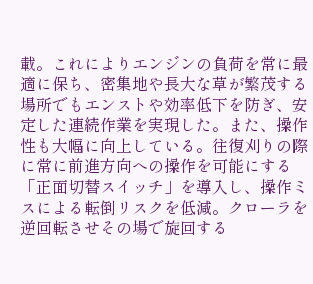載。これによりエンジンの負荷を常に最適に保ち、密集地や長大な草が繁茂する場所でもエンストや効率低下を防ぎ、安定した連続作業を実現した。また、操作性も大幅に向上している。往復刈りの際に常に前進方向への操作を可能にする「正面切替スイッチ」を導入し、操作ミスによる転倒リスクを低減。クローラを逆回転させその場で旋回する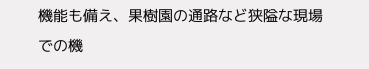機能も備え、果樹園の通路など狭隘な現場での機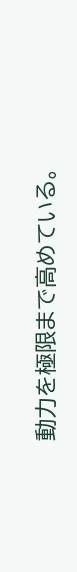動力を極限まで高めている。